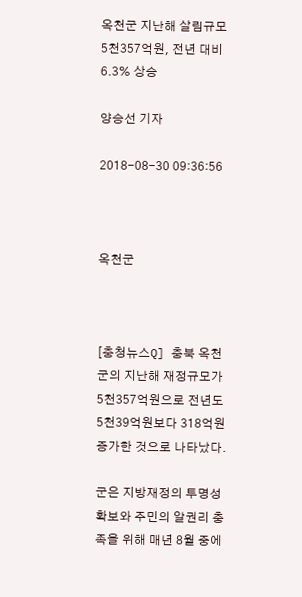옥천군 지난해 살림규모 5천357억원, 전년 대비 6.3% 상승

양승선 기자

2018-08-30 09:36:56



옥천군



[충청뉴스Q] 충북 옥천군의 지난해 재정규모가 5천357억원으로 전년도 5천39억원보다 318억원 증가한 것으로 나타났다.

군은 지방재정의 투명성 확보와 주민의 알권리 충족을 위해 매년 8월 중에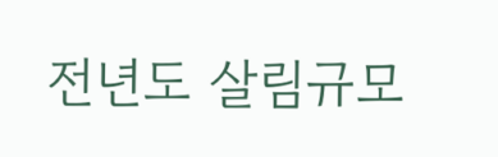전년도 살림규모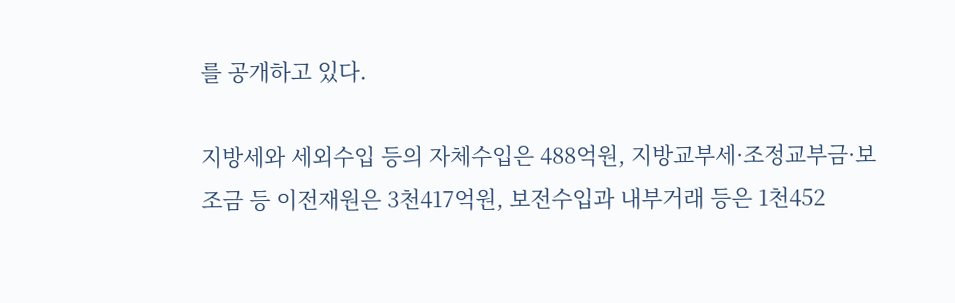를 공개하고 있다.

지방세와 세외수입 등의 자체수입은 488억원, 지방교부세·조정교부금·보조금 등 이전재원은 3천417억원, 보전수입과 내부거래 등은 1천452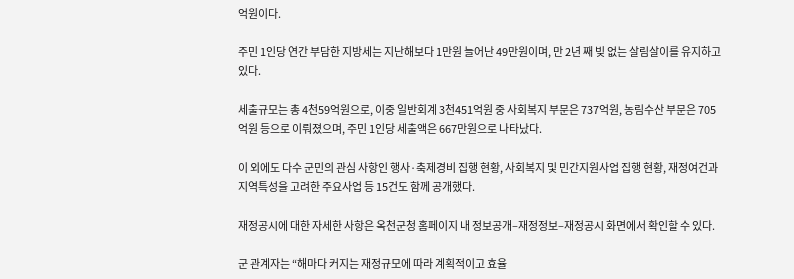억원이다.

주민 1인당 연간 부담한 지방세는 지난해보다 1만원 늘어난 49만원이며, 만 2년 째 빚 없는 살림살이를 유지하고 있다.

세출규모는 총 4천59억원으로, 이중 일반회계 3천451억원 중 사회복지 부문은 737억원, 농림수산 부문은 705억원 등으로 이뤄졌으며, 주민 1인당 세출액은 667만원으로 나타났다.

이 외에도 다수 군민의 관심 사항인 행사·축제경비 집행 현황, 사회복지 및 민간지원사업 집행 현황, 재정여건과 지역특성을 고려한 주요사업 등 15건도 함께 공개했다.

재정공시에 대한 자세한 사항은 옥천군청 홈페이지 내 정보공개–재정정보–재정공시 화면에서 확인할 수 있다.

군 관계자는 “해마다 커지는 재정규모에 따라 계획적이고 효율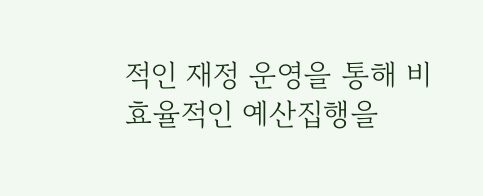적인 재정 운영을 통해 비효율적인 예산집행을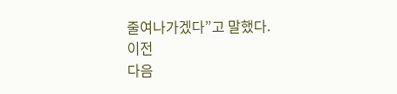줄여나가겠다”고 말했다.
이전
다음